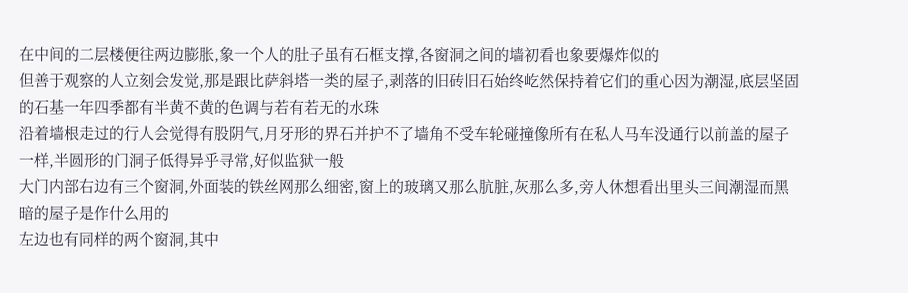在中间的二层楼便往两边膨胀,象一个人的肚子虽有石框支撑,各窗洞之间的墙初看也象要爆炸似的
但善于观察的人立刻会发觉,那是跟比萨斜塔一类的屋子,剥落的旧砖旧石始终屹然保持着它们的重心因为潮湿,底层坚固的石基一年四季都有半黄不黄的色调与若有若无的水珠
沿着墙根走过的行人会觉得有股阴气,月牙形的界石并护不了墙角不受车轮碰撞像所有在私人马车没通行以前盖的屋子一样,半圆形的门洞子低得异乎寻常,好似监狱一般
大门内部右边有三个窗洞,外面装的铁丝网那么细密,窗上的玻璃又那么肮脏,灰那么多,旁人休想看出里头三间潮湿而黑暗的屋子是作什么用的
左边也有同样的两个窗洞,其中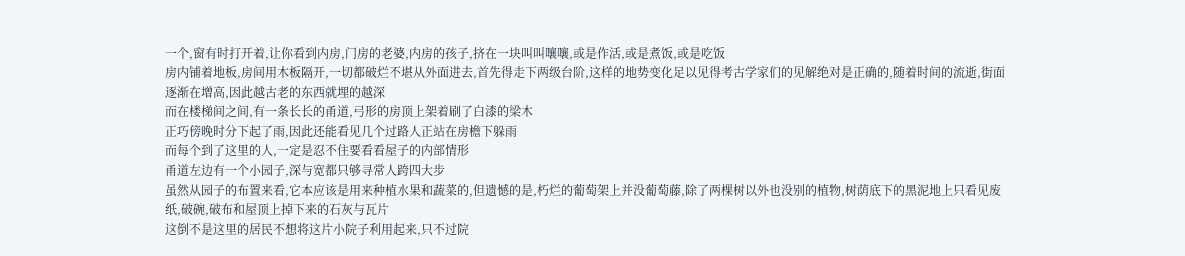一个,窗有时打开着,让你看到内房,门房的老婆,内房的孩子,挤在一块叫叫嚷嚷,或是作活,或是煮饭,或是吃饭
房内铺着地板,房间用木板隔开,一切都破烂不堪从外面进去,首先得走下两级台阶,这样的地势变化足以见得考古学家们的见解绝对是正确的,随着时间的流逝,街面逐渐在增高,因此越古老的东西就埋的越深
而在楼梯间之间,有一条长长的甬道,弓形的房顶上架着刷了白漆的梁木
正巧傍晚时分下起了雨,因此还能看见几个过路人正站在房檐下躲雨
而每个到了这里的人,一定是忍不住要看看屋子的内部情形
甬道左边有一个小园子,深与宽都只够寻常人跨四大步
虽然从园子的布置来看,它本应该是用来种植水果和蔬菜的,但遗憾的是,朽烂的葡萄架上并没葡萄藤,除了两棵树以外也没别的植物,树荫底下的黑泥地上只看见废纸,破碗,破布和屋顶上掉下来的石灰与瓦片
这倒不是这里的居民不想将这片小院子利用起来,只不过院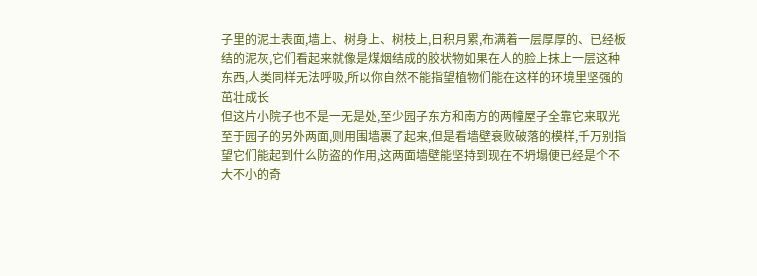子里的泥土表面,墙上、树身上、树枝上,日积月累,布满着一层厚厚的、已经板结的泥灰,它们看起来就像是煤烟结成的胶状物如果在人的脸上抹上一层这种东西,人类同样无法呼吸,所以你自然不能指望植物们能在这样的环境里坚强的茁壮成长
但这片小院子也不是一无是处,至少园子东方和南方的两幢屋子全靠它来取光
至于园子的另外两面,则用围墙裹了起来,但是看墙壁衰败破落的模样,千万别指望它们能起到什么防盗的作用,这两面墙壁能坚持到现在不坍塌便已经是个不大不小的奇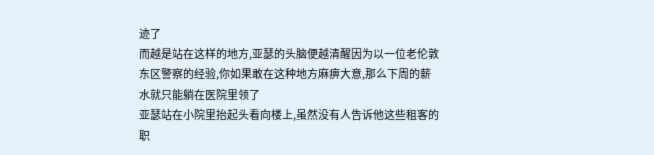迹了
而越是站在这样的地方,亚瑟的头脑便越清醒因为以一位老伦敦东区警察的经验,你如果敢在这种地方麻痹大意,那么下周的薪水就只能躺在医院里领了
亚瑟站在小院里抬起头看向楼上,虽然没有人告诉他这些租客的职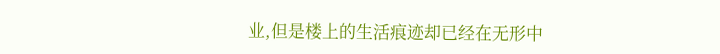业,但是楼上的生活痕迹却已经在无形中